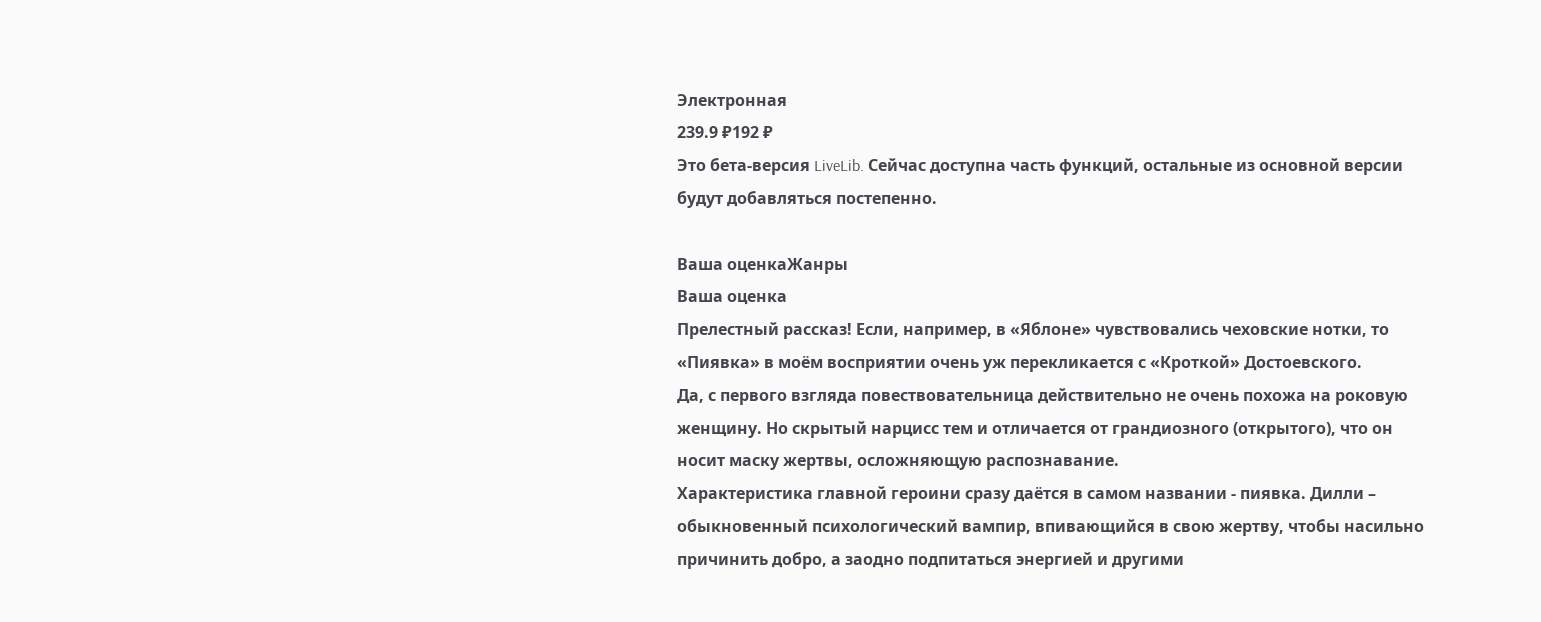Электронная
239.9 ₽192 ₽
Это бета-версия LiveLib. Сейчас доступна часть функций, остальные из основной версии будут добавляться постепенно.

Ваша оценкаЖанры
Ваша оценка
Прелестный рассказ! Если, например, в «Яблоне» чувствовались чеховские нотки, то «Пиявка» в моём восприятии очень уж перекликается с «Кроткой» Достоевского.
Да, с первого взгляда повествовательница действительно не очень похожа на роковую женщину. Но скрытый нарцисс тем и отличается от грандиозного (открытого), что он носит маску жертвы, осложняющую распознавание.
Характеристика главной героини сразу даётся в самом названии - пиявка. Дилли – обыкновенный психологический вампир, впивающийся в свою жертву, чтобы насильно причинить добро, а заодно подпитаться энергией и другими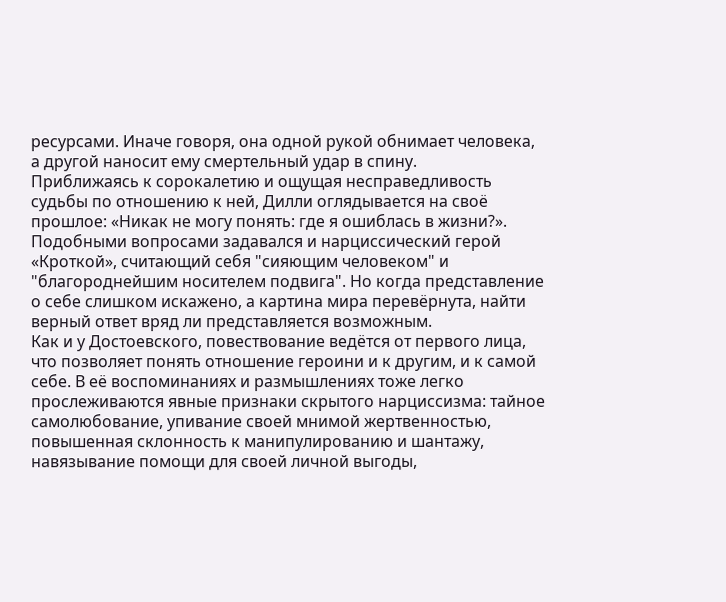ресурсами. Иначе говоря, она одной рукой обнимает человека, а другой наносит ему смертельный удар в спину.
Приближаясь к сорокалетию и ощущая несправедливость судьбы по отношению к ней, Дилли оглядывается на своё прошлое: «Никак не могу понять: где я ошиблась в жизни?». Подобными вопросами задавался и нарциссический герой «Кроткой», считающий себя "сияющим человеком" и "благороднейшим носителем подвига". Но когда представление о себе слишком искажено, а картина мира перевёрнута, найти верный ответ вряд ли представляется возможным.
Как и у Достоевского, повествование ведётся от первого лица, что позволяет понять отношение героини и к другим, и к самой себе. В её воспоминаниях и размышлениях тоже легко прослеживаются явные признаки скрытого нарциссизма: тайное самолюбование, упивание своей мнимой жертвенностью, повышенная склонность к манипулированию и шантажу, навязывание помощи для своей личной выгоды,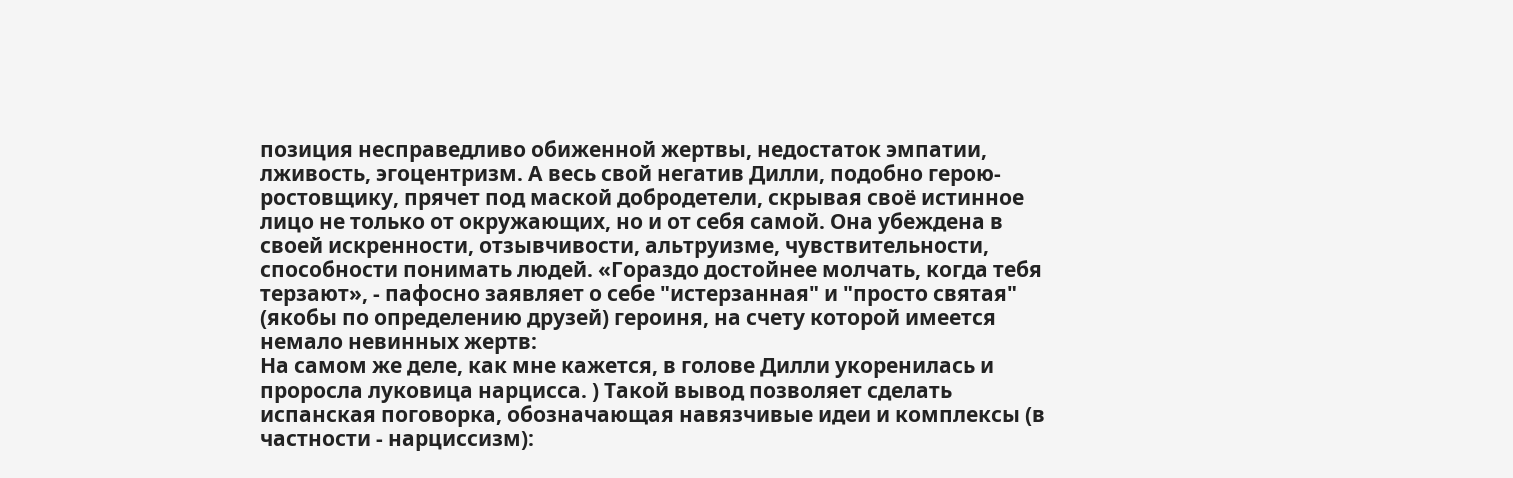позиция несправедливо обиженной жертвы, недостаток эмпатии, лживость, эгоцентризм. А весь свой негатив Дилли, подобно герою-ростовщику, прячет под маской добродетели, скрывая своё истинное лицо не только от окружающих, но и от себя самой. Она убеждена в своей искренности, отзывчивости, альтруизме, чувствительности, способности понимать людей. «Гораздо достойнее молчать, когда тебя терзают», - пафосно заявляет о себе "истерзанная" и "просто святая" (якобы по определению друзей) героиня, на счету которой имеется немало невинных жертв:
На самом же деле, как мне кажется, в голове Дилли укоренилась и проросла луковица нарцисса. ) Такой вывод позволяет сделать испанская поговорка, обозначающая навязчивые идеи и комплексы (в частности - нарциссизм):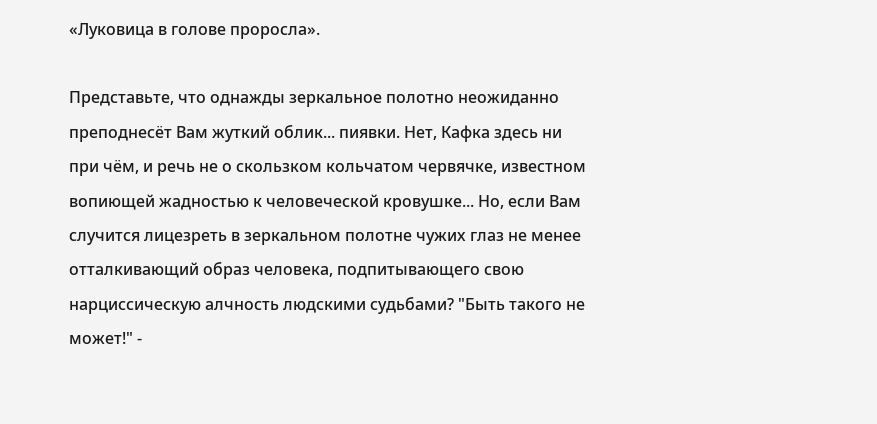«Луковица в голове проросла».

Представьте, что однажды зеркальное полотно неожиданно преподнесёт Вам жуткий облик... пиявки. Нет, Кафка здесь ни при чём, и речь не о скользком кольчатом червячке, известном вопиющей жадностью к человеческой кровушке... Но, если Вам случится лицезреть в зеркальном полотне чужих глаз не менее отталкивающий образ человека, подпитывающего свою нарциссическую алчность людскими судьбами? "Быть такого не может!" -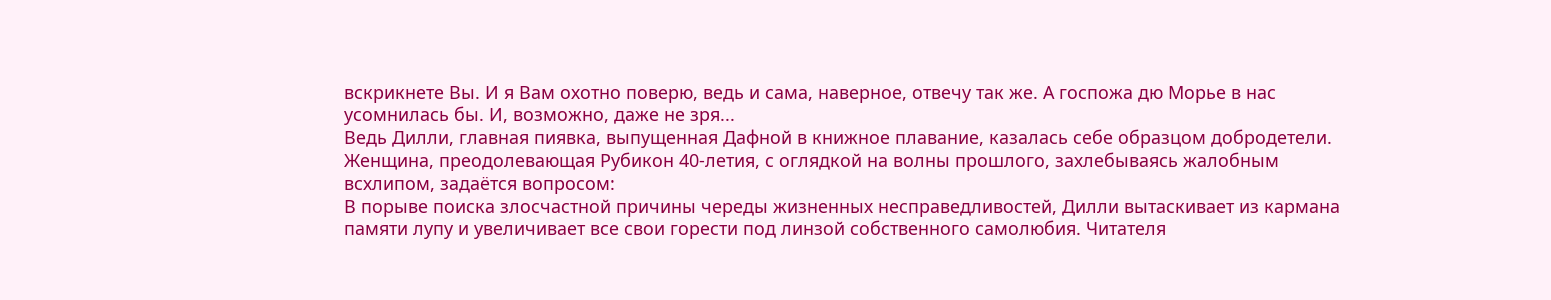вскрикнете Вы. И я Вам охотно поверю, ведь и сама, наверное, отвечу так же. А госпожа дю Морье в нас усомнилась бы. И, возможно, даже не зря...
Ведь Дилли, главная пиявка, выпущенная Дафной в книжное плавание, казалась себе образцом добродетели. Женщина, преодолевающая Рубикон 40-летия, с оглядкой на волны прошлого, захлебываясь жалобным всхлипом, задаётся вопросом:
В порыве поиска злосчастной причины череды жизненных несправедливостей, Дилли вытаскивает из кармана памяти лупу и увеличивает все свои горести под линзой собственного самолюбия. Читателя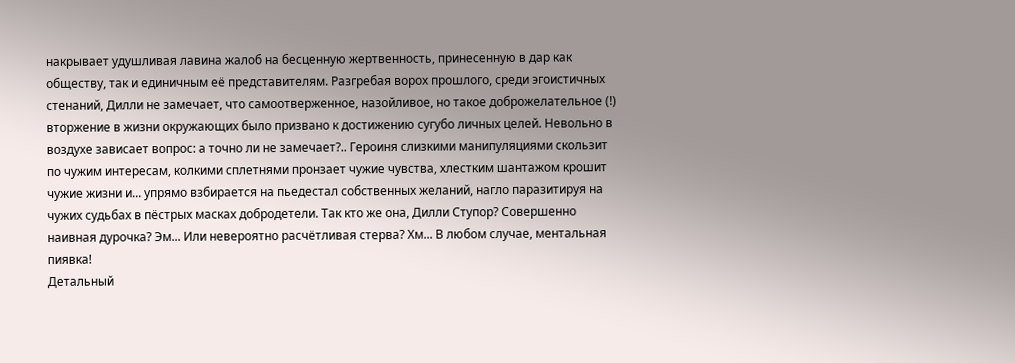накрывает удушливая лавина жалоб на бесценную жертвенность, принесенную в дар как обществу, так и единичным её представителям. Разгребая ворох прошлого, среди эгоистичных стенаний, Дилли не замечает, что самоотверженное, назойливое, но такое доброжелательное (!) вторжение в жизни окружающих было призвано к достижению сугубо личных целей. Невольно в воздухе зависает вопрос: а точно ли не замечает?.. Героиня слизкими манипуляциями скользит по чужим интересам, колкими сплетнями пронзает чужие чувства, хлестким шантажом крошит чужие жизни и... упрямо взбирается на пьедестал собственных желаний, нагло паразитируя на чужих судьбах в пёстрых масках добродетели. Так кто же она, Дилли Ступор? Совершенно наивная дурочка? Эм... Или невероятно расчётливая стерва? Хм... В любом случае, ментальная пиявка!
Детальный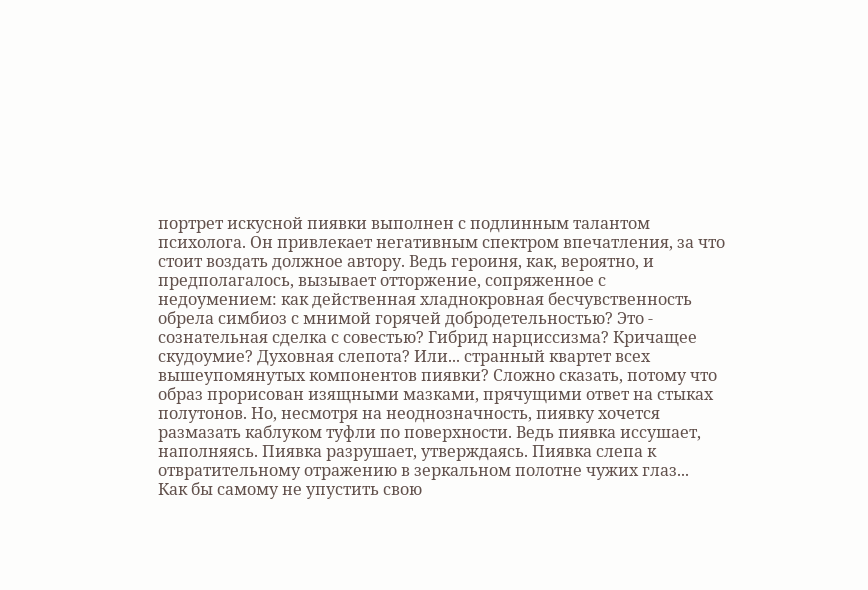портрет искусной пиявки выполнен с подлинным талантом психолога. Он привлекает негативным спектром впечатления, за что стоит воздать должное автору. Ведь героиня, как, вероятно, и предполагалось, вызывает отторжение, сопряженное с недоумением: как действенная хладнокровная бесчувственность обрела симбиоз с мнимой горячей добродетельностью? Это - сознательная сделка с совестью? Гибрид нарциссизма? Кричащее скудоумие? Духовная слепота? Или... странный квартет всех вышеупомянутых компонентов пиявки? Сложно сказать, потому что образ прорисован изящными мазками, прячущими ответ на стыках полутонов. Но, несмотря на неоднозначность, пиявку хочется размазать каблуком туфли по поверхности. Ведь пиявка иссушает, наполняясь. Пиявка разрушает, утверждаясь. Пиявка слепа к отвратительному отражению в зеркальном полотне чужих глаз...
Как бы самому не упустить свою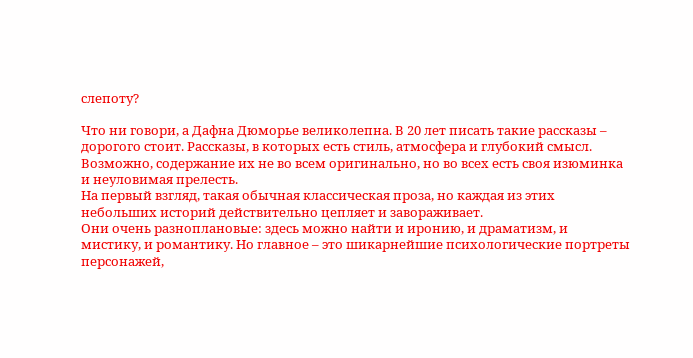слепоту?

Что ни говори, а Дафна Дюморье великолепна. В 20 лет писать такие рассказы – дорогого стоит. Рассказы, в которых есть стиль, атмосфера и глубокий смысл. Возможно, содержание их не во всем оригинально, но во всех есть своя изюминка и неуловимая прелесть.
На первый взгляд, такая обычная классическая проза, но каждая из этих небольших историй действительно цепляет и завораживает.
Они очень разноплановые: здесь можно найти и иронию, и драматизм, и мистику, и романтику. Но главное – это шикарнейшие психологические портреты персонажей,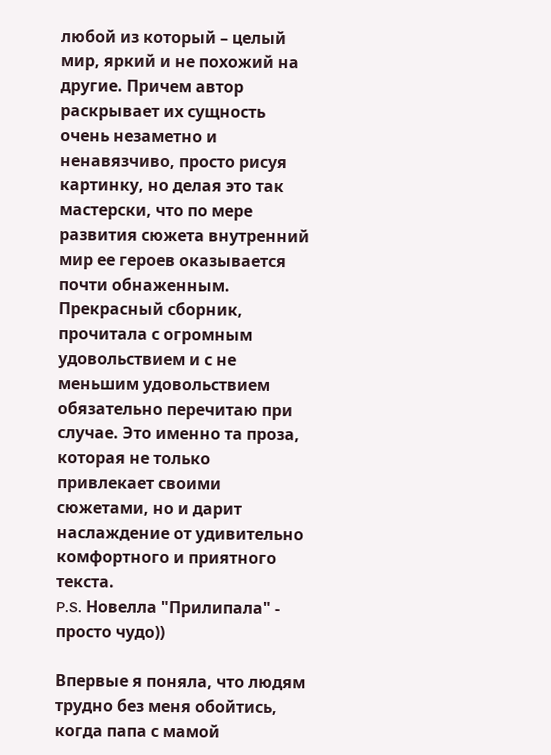любой из который – целый мир, яркий и не похожий на другие. Причем автор раскрывает их сущность очень незаметно и ненавязчиво, просто рисуя картинку, но делая это так мастерски, что по мере развития сюжета внутренний мир ее героев оказывается почти обнаженным.
Прекрасный сборник, прочитала с огромным удовольствием и с не меньшим удовольствием обязательно перечитаю при случае. Это именно та проза, которая не только привлекает своими сюжетами, но и дарит наслаждение от удивительно комфортного и приятного текста.
P.S. Новелла "Прилипала" - просто чудо))

Впервые я поняла, что людям трудно без меня обойтись, когда папа с мамой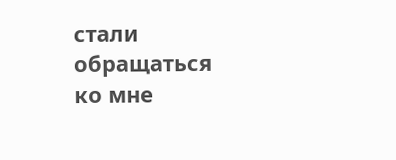стали обращаться ко мне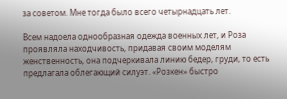за советом. Мне тогда было всего четырнадцать лет.

Всем надоела однообразная одежда военных лет, и Роза проявляла находчивость, придавая своим моделям женственность, она подчеркивала линию бедер, груди, то есть предлагала облегающий силуэт. «Розкен» быстро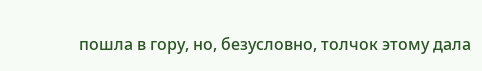пошла в гору, но, безусловно, толчок этому дала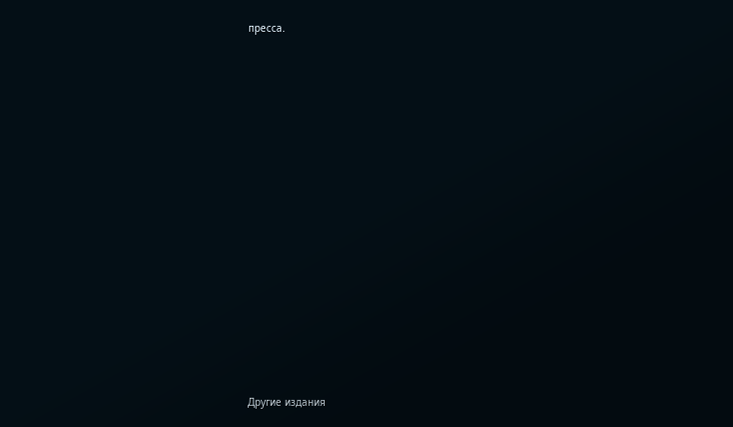пресса.
















Другие издания